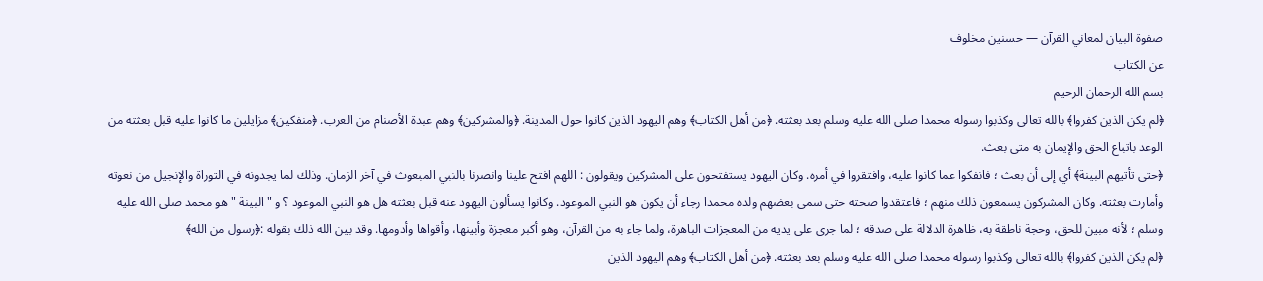صفوة البيان لمعاني القرآن — حسنين مخلوف
عن الكتاب
بسم الله الرحمان الرحيم
﴿لم يكن الذين كفروا﴾ بالله تعالى وكذبوا رسوله محمدا صلى الله عليه وسلم بعد بعثته. ﴿من أهل الكتاب﴾ وهم اليهود الذين كانوا حول المدينة. ﴿والمشركين﴾ وهم عبدة الأصنام من العرب. ﴿منفكين﴾ مزايلين ما كانوا عليه قبل بعثته من الوعد باتباع الحق والإيمان به متى بعث.
﴿حتى تأتيهم البينة﴾ أي إلى أن بعث ؛ فانفكوا عما كانوا عليه، وافتقروا في أمره. وكان اليهود يستفتحون على المشركين ويقولون : اللهم افتح علينا وانصرنا بالنبي المبعوث في آخر الزمان. وذلك لما يجدونه في التوراة والإنجيل من نعوته وأمارت بعثته. وكان المشركون يسمعون ذلك منهم ؛ فاعتقدوا صحته حتى سمى بعضهم ولده محمدا رجاء أن يكون هو النبي الموعود. وكانوا يسألون اليهود عنه قبل بعثته هل هو النبي الموعود ؟ و " البينة " هو محمد صلى الله عليه وسلم ؛ لأنه مبين للحق، وحجة ناطقة به، ظاهرة الدلالة على صدقه ؛ لما جرى على يديه من المعجزات الباهرة، ولما جاء به من القرآن، وهو أكبر معجزة وأبينها، وأقواها وأدومها. وقد بين الله ذلك بقوله :﴿رسول من الله﴾
﴿لم يكن الذين كفروا﴾ بالله تعالى وكذبوا رسوله محمدا صلى الله عليه وسلم بعد بعثته. ﴿من أهل الكتاب﴾ وهم اليهود الذين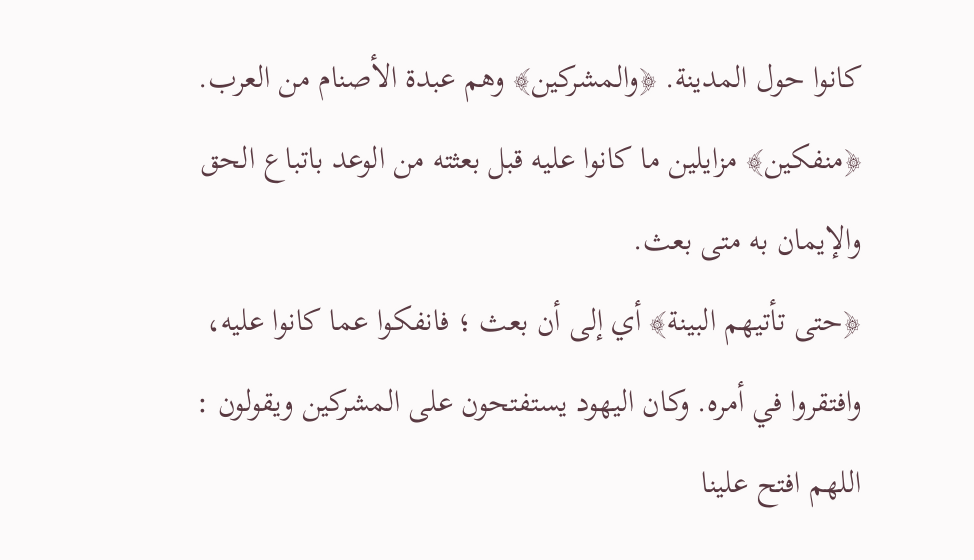كانوا حول المدينة. ﴿والمشركين﴾ وهم عبدة الأصنام من العرب. ﴿منفكين﴾ مزايلين ما كانوا عليه قبل بعثته من الوعد باتباع الحق والإيمان به متى بعث.
﴿حتى تأتيهم البينة﴾ أي إلى أن بعث ؛ فانفكوا عما كانوا عليه، وافتقروا في أمره. وكان اليهود يستفتحون على المشركين ويقولون : اللهم افتح علينا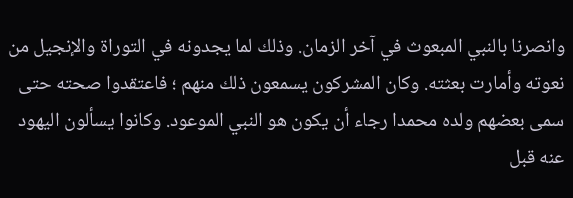وانصرنا بالنبي المبعوث في آخر الزمان. وذلك لما يجدونه في التوراة والإنجيل من نعوته وأمارت بعثته. وكان المشركون يسمعون ذلك منهم ؛ فاعتقدوا صحته حتى سمى بعضهم ولده محمدا رجاء أن يكون هو النبي الموعود. وكانوا يسألون اليهود عنه قبل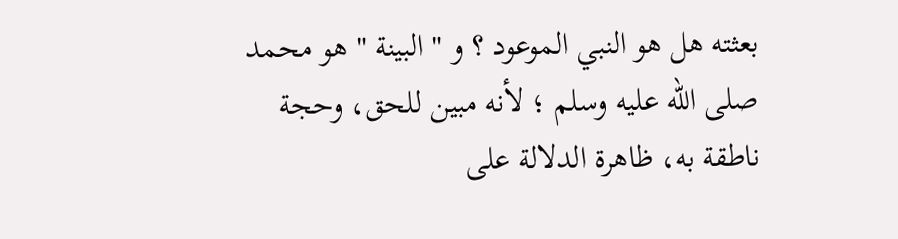بعثته هل هو النبي الموعود ؟ و " البينة " هو محمد صلى الله عليه وسلم ؛ لأنه مبين للحق، وحجة ناطقة به، ظاهرة الدلالة على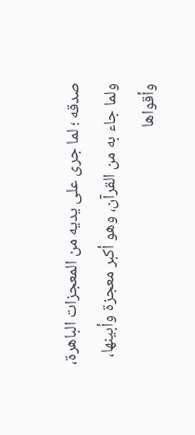صدقه ؛ لما جرى على يديه من المعجزات الباهرة، ولما جاء به من القرآن، وهو أكبر معجزة وأبينها، وأقواها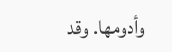وأدومها. وقد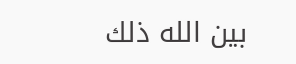بين الله ذلك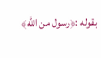بقوله :﴿رسول من الله﴾